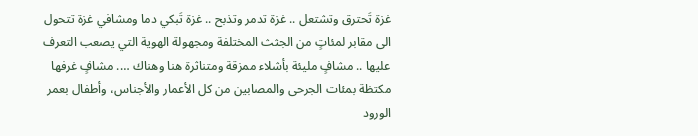غزة تَحترق وتشتعل .. غزة تدمر وتذبح .. غزة تَبكي دما ومشافي غزة تتحول الى مقابر لمئاتٍ من الجثث المختلفة ومجهولة الهوية التي يصعب التعرف عليها .. مشافٍ مليئة بأشلاء ممزقة ومتناثرة هنا وهناك …. مشافٍ غرفها مكتظة بمئات الجرحى والمصابين من كل الأعمار والأجناس، وأطفال بعمر الورود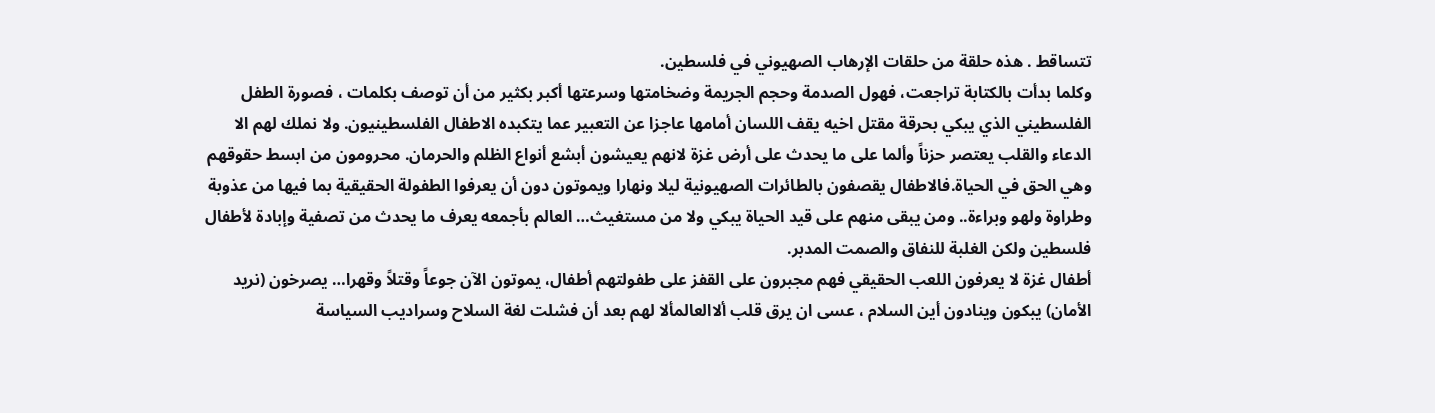تتساقط . هذه حلقة من حلقات الإرهاب الصهيوني في فلسطين.
وكلما بدأت بالكتابة تراجعت، فهول الصدمة وحجم الجريمة وضخامتها وسرعتها أكبر بكثير من أن توصف بكلمات ، فصورة الطفل الفلسطيني الذي يبكي بحرقة مقتل اخيه يقف اللسان أمامها عاجزا عن التعبير عما يتكبده الاطفال الفلسطينيون. ولا نملك لهم الا الدعاء والقلب يعتصر حزناً وألما على ما يحدث على أرض غزة لانهم يعيشون أبشع أنواع الظلم والحرمان. محرومون من ابسط حقوقهم وهي الحق في الحياة.فالاطفال يقصفون بالطائرات الصهيونية ليلا ونهارا ويموتون دون أن يعرفوا الطفولة الحقيقية بما فيها من عذوبة وطراوة ولهو وبراءة.. ومن يبقى منهم على قيد الحياة يبكي ولا من مستغيث… العالم بأجمعه يعرف ما يحدث من تصفية وإبادة لأطفال فلسطين ولكن الغلبة للنفاق والصمت المدبر.
أطفال غزة لا يعرفون اللعب الحقيقي فهم مجبرون على القفز على طفولتهم أطفال، يموتون الآن جوعاً وقتلاً وقهرا… يصرخون (نريد الأمان) يبكون وينادون أين السلام ، عسى ان يرق قلب ألاالعالمألا لهم بعد أن فشلت لغة السلاح وسراديب السياسة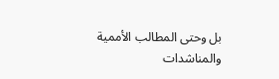بل وحتى المطالب الأممية والمناشدات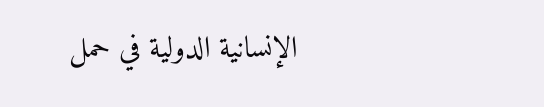الإنسانية الدولية في حمل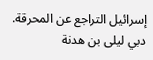إسرائيل التراجع عن المحرقة.
دبي ليلى بن هدنة